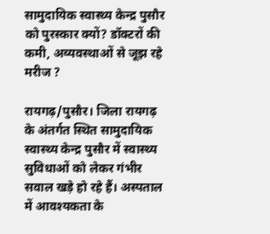सामुदायिक स्वास्थ्य केन्द्र पुसौर को पुरस्कार क्यों? डॉक्टरों की कमी, अव्यवस्थाओं से जूझ रहे मरीज ?

रायगढ़/पुसौर। जिला रायगढ़ के अंतर्गत स्थित सामुदायिक स्वास्थ्य केन्द्र पुसौर में स्वास्थ्य सुविधाओं को लेकर गंभीर सवाल खड़े हो रहे हैं। अस्पताल में आवश्यकता के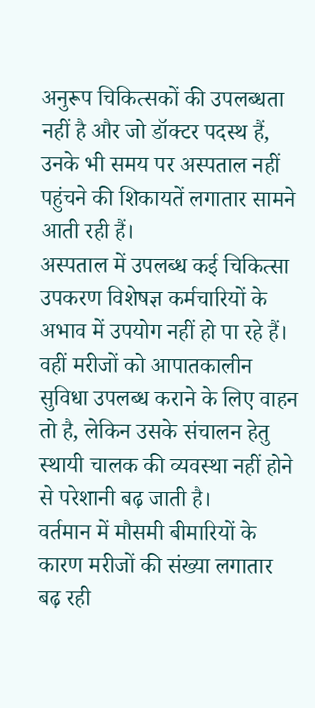अनुरूप चिकित्सकों की उपलब्धता नहीं है और जो डॉक्टर पदस्थ हैं, उनके भी समय पर अस्पताल नहीं पहुंचने की शिकायतें लगातार सामने आती रही हैं।
अस्पताल में उपलब्ध कई चिकित्सा उपकरण विशेषज्ञ कर्मचारियों के अभाव में उपयोग नहीं हो पा रहे हैं। वहीं मरीजों को आपातकालीन सुविधा उपलब्ध कराने के लिए वाहन तो है, लेकिन उसके संचालन हेतु स्थायी चालक की व्यवस्था नहीं होने से परेशानी बढ़ जाती है।
वर्तमान में मौसमी बीमारियों के कारण मरीजों की संख्या लगातार बढ़ रही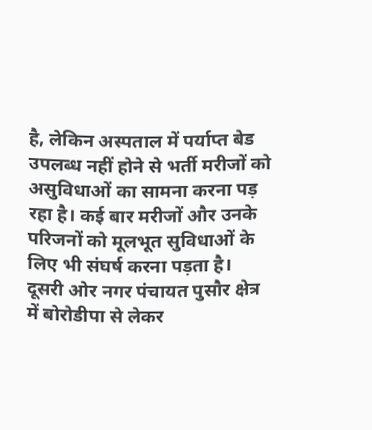है, लेकिन अस्पताल में पर्याप्त बेड उपलब्ध नहीं होने से भर्ती मरीजों को असुविधाओं का सामना करना पड़ रहा है। कई बार मरीजों और उनके परिजनों को मूलभूत सुविधाओं के लिए भी संघर्ष करना पड़ता है।
दूसरी ओर नगर पंचायत पुसौर क्षेत्र में बोरोडीपा से लेकर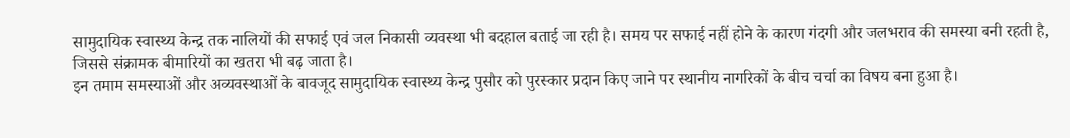सामुदायिक स्वास्थ्य केन्द्र तक नालियों की सफाई एवं जल निकासी व्यवस्था भी बदहाल बताई जा रही है। समय पर सफाई नहीं होने के कारण गंदगी और जलभराव की समस्या बनी रहती है, जिससे संक्रामक बीमारियों का खतरा भी बढ़ जाता है।
इन तमाम समस्याओं और अव्यवस्थाओं के बावजूद सामुदायिक स्वास्थ्य केन्द्र पुसौर को पुरस्कार प्रदान किए जाने पर स्थानीय नागरिकों के बीच चर्चा का विषय बना हुआ है।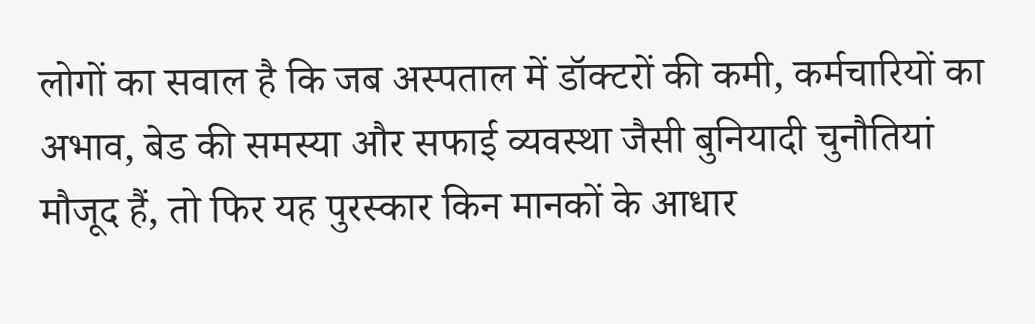लोगों का सवाल है कि जब अस्पताल में डॉक्टरों की कमी, कर्मचारियों का अभाव, बेड की समस्या और सफाई व्यवस्था जैसी बुनियादी चुनौतियां मौजूद हैं, तो फिर यह पुरस्कार किन मानकों के आधार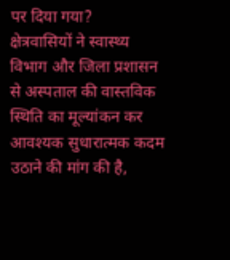पर दिया गया?
क्षेत्रवासियों ने स्वास्थ्य विभाग और जिला प्रशासन से अस्पताल की वास्तविक स्थिति का मूल्यांकन कर आवश्यक सुधारात्मक कदम उठाने की मांग की है,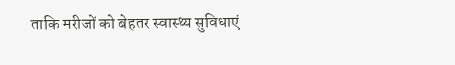ताकि मरीजों को बेहतर स्वास्थ्य सुविधाएं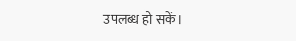उपलब्ध हो सकें।